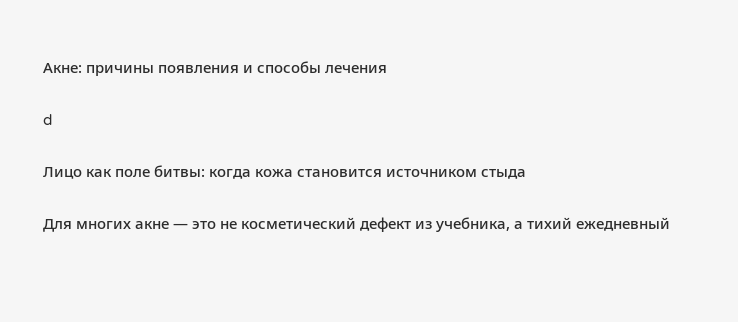Акне: причины появления и способы лечения

d

Лицо как поле битвы: когда кожа становится источником стыда

Для многих акне — это не косметический дефект из учебника, а тихий ежедневный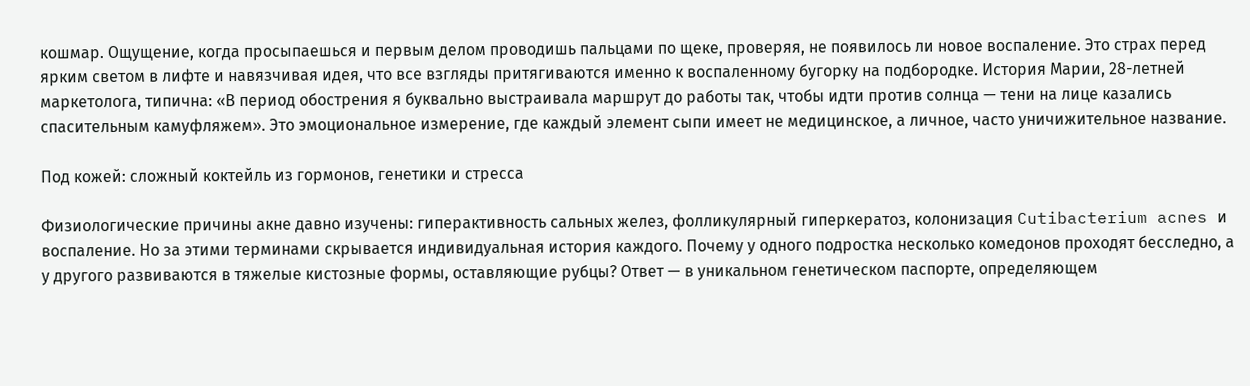кошмар. Ощущение, когда просыпаешься и первым делом проводишь пальцами по щеке, проверяя, не появилось ли новое воспаление. Это страх перед ярким светом в лифте и навязчивая идея, что все взгляды притягиваются именно к воспаленному бугорку на подбородке. История Марии, 28-летней маркетолога, типична: «В период обострения я буквально выстраивала маршрут до работы так, чтобы идти против солнца — тени на лице казались спасительным камуфляжем». Это эмоциональное измерение, где каждый элемент сыпи имеет не медицинское, а личное, часто уничижительное название.

Под кожей: сложный коктейль из гормонов, генетики и стресса

Физиологические причины акне давно изучены: гиперактивность сальных желез, фолликулярный гиперкератоз, колонизация Cutibacterium acnes и воспаление. Но за этими терминами скрывается индивидуальная история каждого. Почему у одного подростка несколько комедонов проходят бесследно, а у другого развиваются в тяжелые кистозные формы, оставляющие рубцы? Ответ — в уникальном генетическом паспорте, определяющем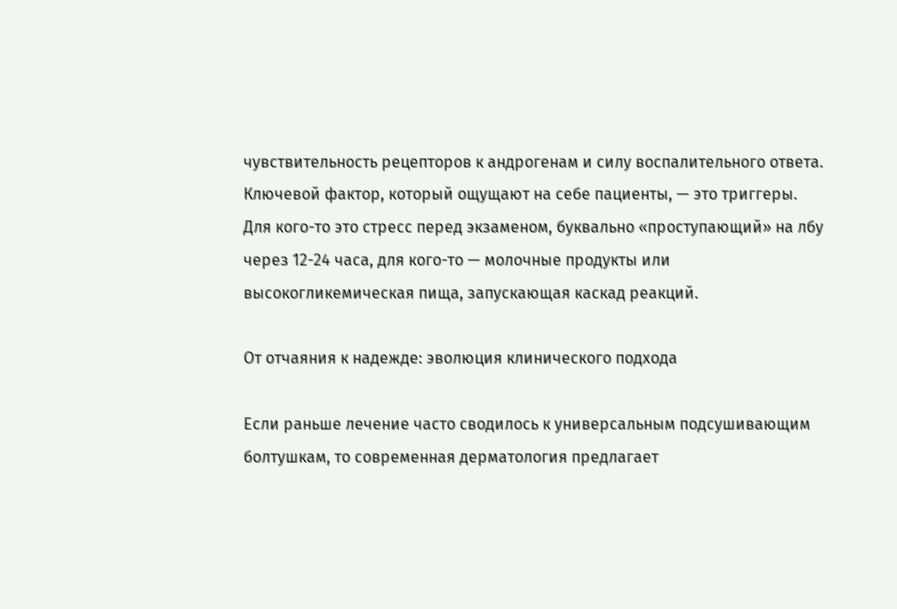чувствительность рецепторов к андрогенам и силу воспалительного ответа. Ключевой фактор, который ощущают на себе пациенты, — это триггеры. Для кого-то это стресс перед экзаменом, буквально «проступающий» на лбу через 12-24 часа, для кого-то — молочные продукты или высокогликемическая пища, запускающая каскад реакций.

От отчаяния к надежде: эволюция клинического подхода

Если раньше лечение часто сводилось к универсальным подсушивающим болтушкам, то современная дерматология предлагает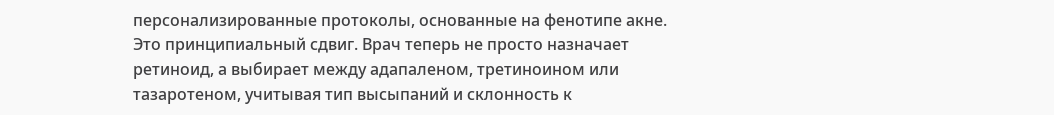персонализированные протоколы, основанные на фенотипе акне. Это принципиальный сдвиг. Врач теперь не просто назначает ретиноид, а выбирает между адапаленом, третиноином или тазаротеном, учитывая тип высыпаний и склонность к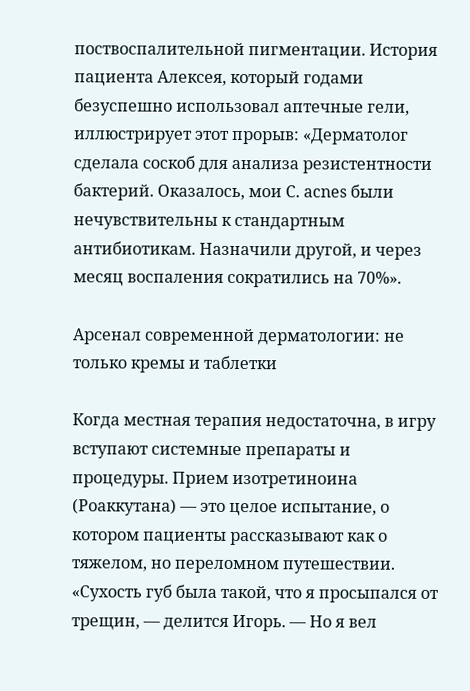поствоспалительной пигментации. История пациента Алексея, который годами безуспешно использовал аптечные гели, иллюстрирует этот прорыв: «Дерматолог сделала соскоб для анализа резистентности бактерий. Оказалось, мои C. acnes были нечувствительны к стандартным антибиотикам. Назначили другой, и через месяц воспаления сократились на 70%».

Арсенал современной дерматологии: не только кремы и таблетки

Когда местная терапия недостаточна, в игру вступают системные препараты и процедуры. Прием изотретиноина (Роаккутана) — это целое испытание, о котором пациенты рассказывают как о тяжелом, но переломном путешествии. «Сухость губ была такой, что я просыпался от трещин, — делится Игорь. — Но я вел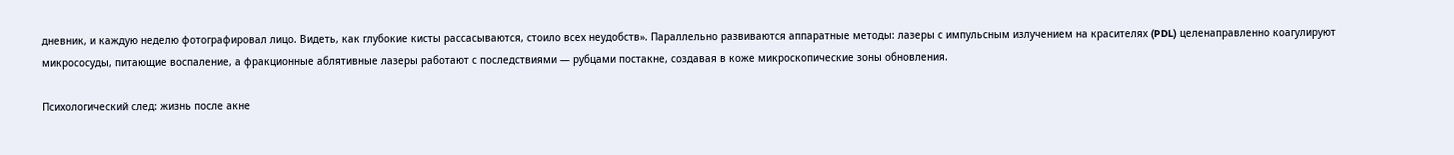дневник, и каждую неделю фотографировал лицо. Видеть, как глубокие кисты рассасываются, стоило всех неудобств». Параллельно развиваются аппаратные методы: лазеры с импульсным излучением на красителях (PDL) целенаправленно коагулируют микрососуды, питающие воспаление, а фракционные аблятивные лазеры работают с последствиями — рубцами постакне, создавая в коже микроскопические зоны обновления.

Психологический след: жизнь после акне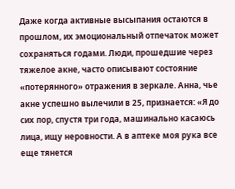Даже когда активные высыпания остаются в прошлом, их эмоциональный отпечаток может сохраняться годами. Люди, прошедшие через тяжелое акне, часто описывают состояние «потерянного» отражения в зеркале. Анна, чье акне успешно вылечили в 25, признается: «Я до сих пор, спустя три года, машинально касаюсь лица, ищу неровности. А в аптеке моя рука все еще тянется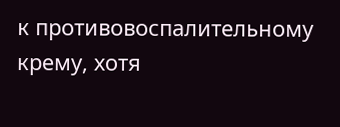к противовоспалительному крему, хотя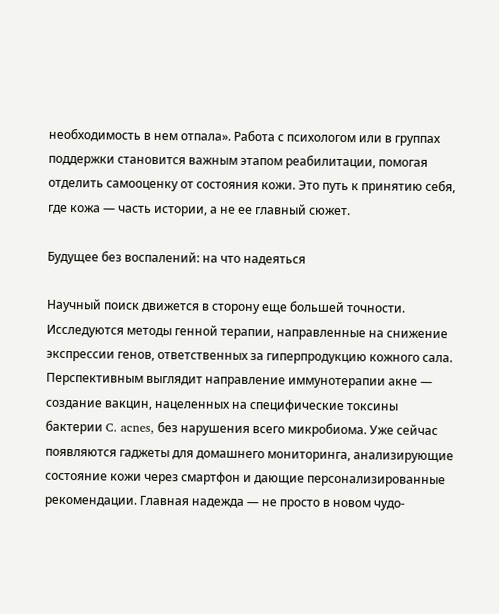необходимость в нем отпала». Работа с психологом или в группах поддержки становится важным этапом реабилитации, помогая отделить самооценку от состояния кожи. Это путь к принятию себя, где кожа — часть истории, а не ее главный сюжет.

Будущее без воспалений: на что надеяться

Научный поиск движется в сторону еще большей точности. Исследуются методы генной терапии, направленные на снижение экспрессии генов, ответственных за гиперпродукцию кожного сала. Перспективным выглядит направление иммунотерапии акне — создание вакцин, нацеленных на специфические токсины бактерии C. acnes, без нарушения всего микробиома. Уже сейчас появляются гаджеты для домашнего мониторинга, анализирующие состояние кожи через смартфон и дающие персонализированные рекомендации. Главная надежда — не просто в новом чудо-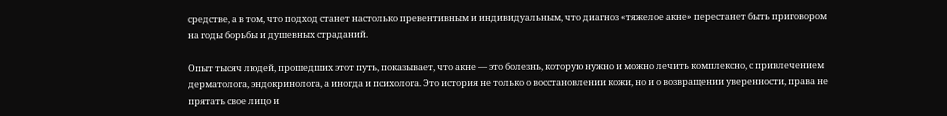средстве, а в том, что подход станет настолько превентивным и индивидуальным, что диагноз «тяжелое акне» перестанет быть приговором на годы борьбы и душевных страданий.

Опыт тысяч людей, прошедших этот путь, показывает, что акне — это болезнь, которую нужно и можно лечить комплексно, с привлечением дерматолога, эндокринолога, а иногда и психолога. Это история не только о восстановлении кожи, но и о возвращении уверенности, права не прятать свое лицо и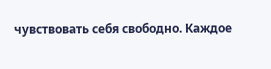чувствовать себя свободно. Каждое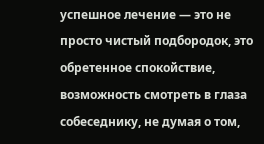успешное лечение — это не просто чистый подбородок, это обретенное спокойствие, возможность смотреть в глаза собеседнику, не думая о том,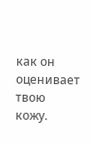как он оценивает твою кожу.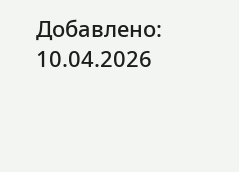Добавлено: 10.04.2026